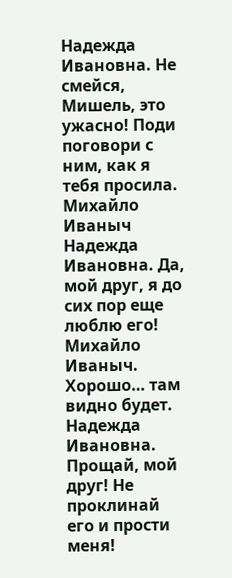Надежда Ивановна. Не смейся, Мишель, это ужасно! Поди поговори с ним, как я тебя просила.
Михайло Иваныч
Надежда Ивановна. Да, мой друг, я до сих пор еще люблю его!
Михайло Иваныч. Хорошо… там видно будет.
Надежда Ивановна. Прощай, мой друг! Не проклинай его и прости меня!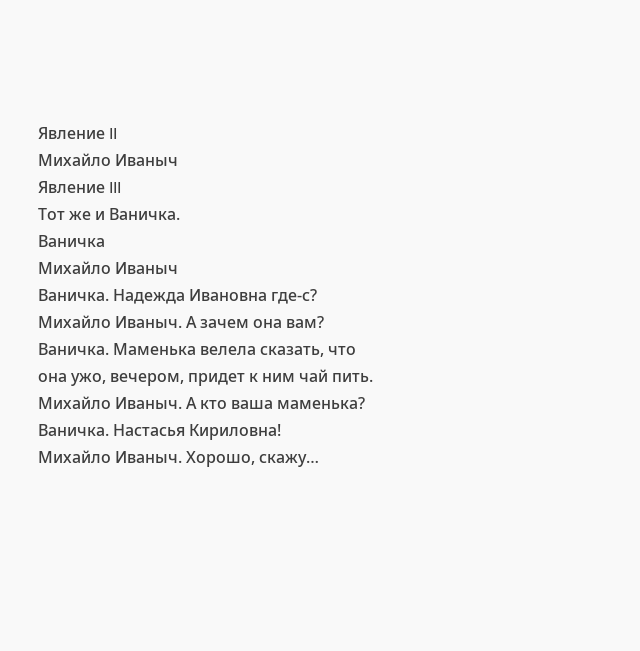Явление II
Михайло Иваныч
Явление III
Тот же и Ваничка.
Ваничка
Михайло Иваныч
Ваничка. Надежда Ивановна где-с?
Михайло Иваныч. А зачем она вам?
Ваничка. Маменька велела сказать, что она ужо, вечером, придет к ним чай пить.
Михайло Иваныч. А кто ваша маменька?
Ваничка. Настасья Кириловна!
Михайло Иваныч. Хорошо, скажу…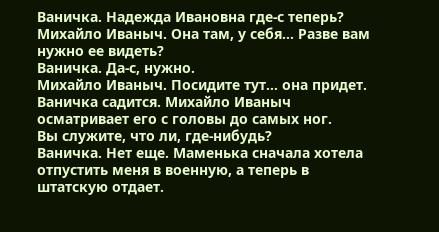Ваничка. Надежда Ивановна где-с теперь?
Михайло Иваныч. Она там, у себя… Разве вам нужно ее видеть?
Ваничка. Да-с, нужно.
Михайло Иваныч. Посидите тут… она придет.
Ваничка садится. Михайло Иваныч осматривает его с головы до самых ног.
Вы служите, что ли, где-нибудь?
Ваничка. Нет еще. Маменька сначала хотела отпустить меня в военную, а теперь в штатскую отдает.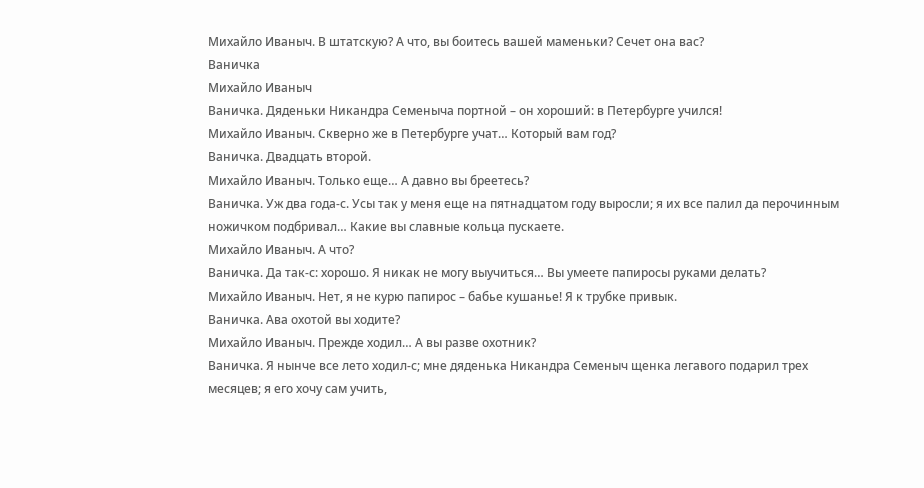Михайло Иваныч. В штатскую? А что, вы боитесь вашей маменьки? Сечет она вас?
Ваничка
Михайло Иваныч
Ваничка. Дяденьки Никандра Семеныча портной – он хороший: в Петербурге учился!
Михайло Иваныч. Скверно же в Петербурге учат… Который вам год?
Ваничка. Двадцать второй.
Михайло Иваныч. Только еще… А давно вы бреетесь?
Ваничка. Уж два года-с. Усы так у меня еще на пятнадцатом году выросли; я их все палил да перочинным ножичком подбривал… Какие вы славные кольца пускаете.
Михайло Иваныч. А что?
Ваничка. Да так-с: хорошо. Я никак не могу выучиться… Вы умеете папиросы руками делать?
Михайло Иваныч. Нет, я не курю папирос – бабье кушанье! Я к трубке привык.
Ваничка. Ава охотой вы ходите?
Михайло Иваныч. Прежде ходил… А вы разве охотник?
Ваничка. Я нынче все лето ходил-с; мне дяденька Никандра Семеныч щенка легавого подарил трех месяцев; я его хочу сам учить,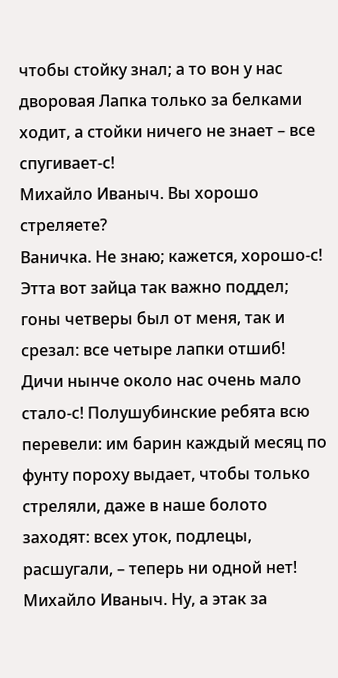чтобы стойку знал; а то вон у нас дворовая Лапка только за белками ходит, а стойки ничего не знает – все спугивает-с!
Михайло Иваныч. Вы хорошо стреляете?
Ваничка. Не знаю; кажется, хорошо-с! Этта вот зайца так важно поддел; гоны четверы был от меня, так и срезал: все четыре лапки отшиб! Дичи нынче около нас очень мало стало-с! Полушубинские ребята всю перевели: им барин каждый месяц по фунту пороху выдает, чтобы только стреляли, даже в наше болото заходят: всех уток, подлецы, расшугали, – теперь ни одной нет!
Михайло Иваныч. Ну, а этак за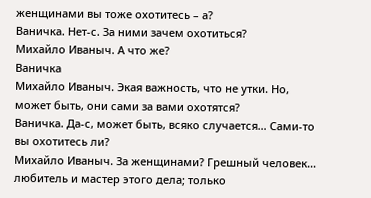женщинами вы тоже охотитесь – а?
Ваничка. Нет-с. За ними зачем охотиться?
Михайло Иваныч. А что же?
Ваничка
Михайло Иваныч. Экая важность, что не утки. Но, может быть, они сами за вами охотятся?
Ваничка. Да-с, может быть, всяко случается… Сами-то вы охотитесь ли?
Михайло Иваныч. За женщинами? Грешный человек… любитель и мастер этого дела; только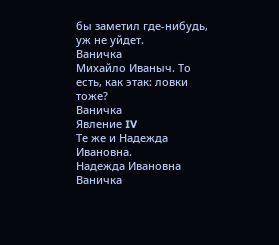бы заметил где-нибудь, уж не уйдет.
Ваничка
Михайло Иваныч. То есть, как этак: ловки тоже?
Ваничка
Явление IV
Те же и Надежда Ивановна.
Надежда Ивановна
Ваничка